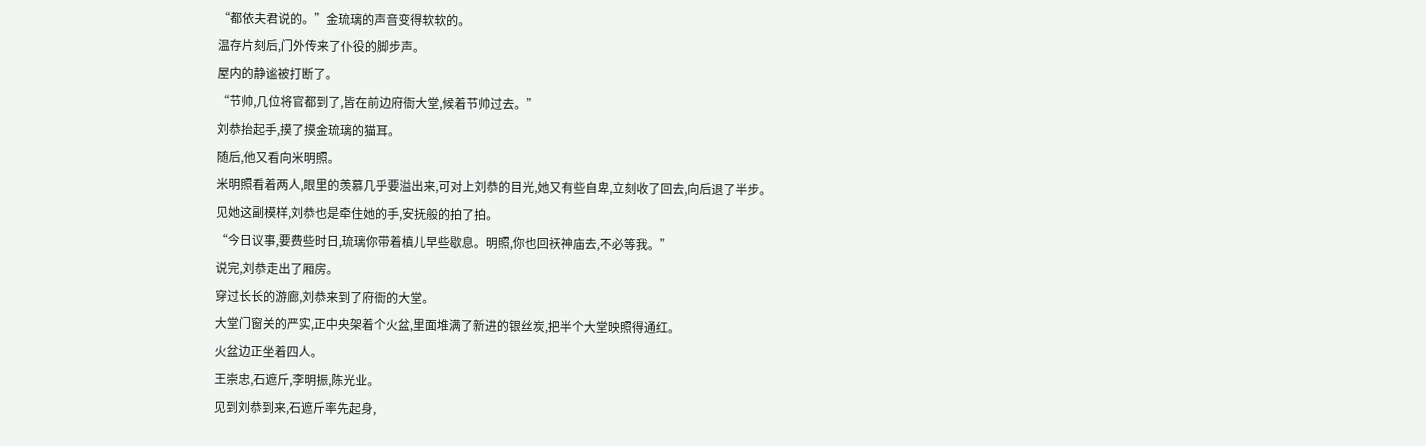“都依夫君说的。”金琉璃的声音变得软软的。
温存片刻后,门外传来了仆役的脚步声。
屋内的静谧被打断了。
“节帅,几位将官都到了,皆在前边府衙大堂,候着节帅过去。”
刘恭抬起手,摸了摸金琉璃的猫耳。
随后,他又看向米明照。
米明照看着两人,眼里的羡慕几乎要溢出来,可对上刘恭的目光,她又有些自卑,立刻收了回去,向后退了半步。
见她这副模样,刘恭也是牵住她的手,安抚般的拍了拍。
“今日议事,要费些时日,琉璃你带着槙儿早些歇息。明照,你也回祆神庙去,不必等我。”
说完,刘恭走出了厢房。
穿过长长的游廊,刘恭来到了府衙的大堂。
大堂门窗关的严实,正中央架着个火盆,里面堆满了新进的银丝炭,把半个大堂映照得通红。
火盆边正坐着四人。
王崇忠,石遮斤,李明振,陈光业。
见到刘恭到来,石遮斤率先起身,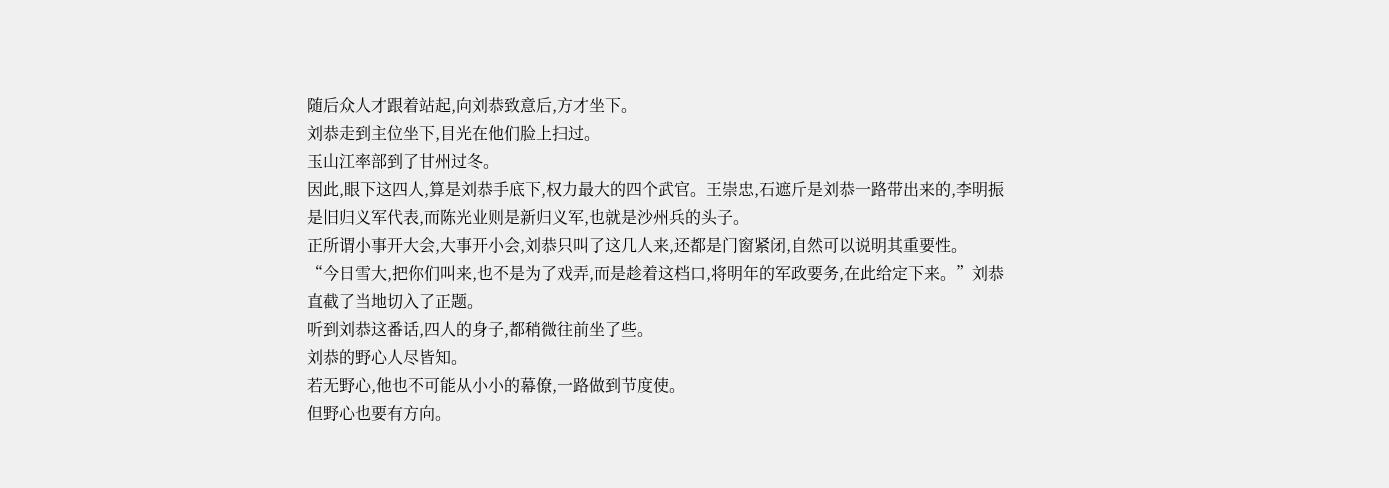随后众人才跟着站起,向刘恭致意后,方才坐下。
刘恭走到主位坐下,目光在他们脸上扫过。
玉山江率部到了甘州过冬。
因此,眼下这四人,算是刘恭手底下,权力最大的四个武官。王崇忠,石遮斤是刘恭一路带出来的,李明振是旧归义军代表,而陈光业则是新归义军,也就是沙州兵的头子。
正所谓小事开大会,大事开小会,刘恭只叫了这几人来,还都是门窗紧闭,自然可以说明其重要性。
“今日雪大,把你们叫来,也不是为了戏弄,而是趁着这档口,将明年的军政要务,在此给定下来。”刘恭直截了当地切入了正题。
听到刘恭这番话,四人的身子,都稍微往前坐了些。
刘恭的野心人尽皆知。
若无野心,他也不可能从小小的幕僚,一路做到节度使。
但野心也要有方向。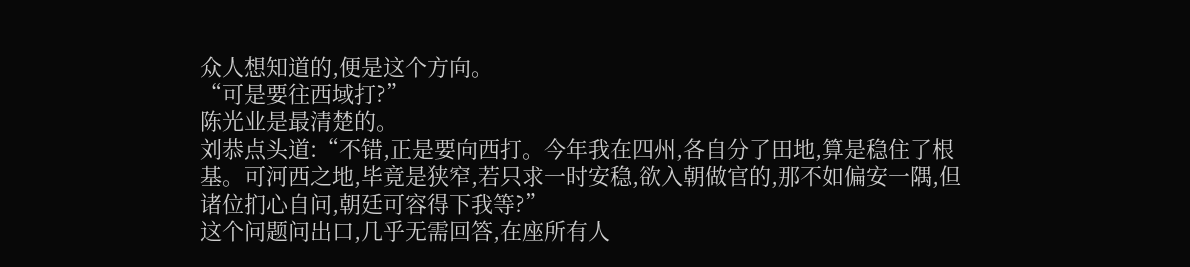众人想知道的,便是这个方向。
“可是要往西域打?”
陈光业是最清楚的。
刘恭点头道:“不错,正是要向西打。今年我在四州,各自分了田地,算是稳住了根基。可河西之地,毕竟是狭窄,若只求一时安稳,欲入朝做官的,那不如偏安一隅,但诸位扪心自问,朝廷可容得下我等?”
这个问题问出口,几乎无需回答,在座所有人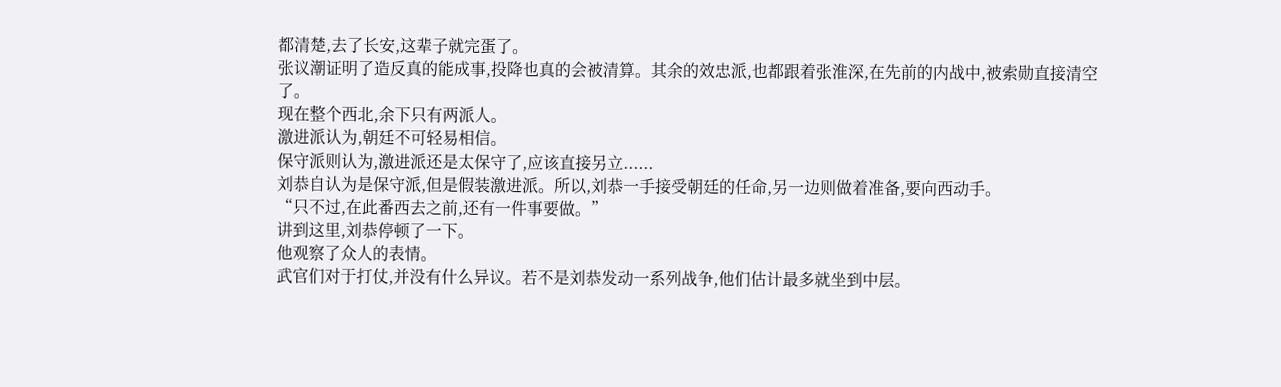都清楚,去了长安,这辈子就完蛋了。
张议潮证明了造反真的能成事,投降也真的会被清算。其余的效忠派,也都跟着张淮深,在先前的内战中,被索勋直接清空了。
现在整个西北,余下只有两派人。
激进派认为,朝廷不可轻易相信。
保守派则认为,激进派还是太保守了,应该直接另立......
刘恭自认为是保守派,但是假装激进派。所以,刘恭一手接受朝廷的任命,另一边则做着准备,要向西动手。
“只不过,在此番西去之前,还有一件事要做。”
讲到这里,刘恭停顿了一下。
他观察了众人的表情。
武官们对于打仗,并没有什么异议。若不是刘恭发动一系列战争,他们估计最多就坐到中层。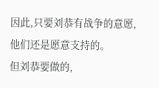因此,只要刘恭有战争的意愿,他们还是愿意支持的。
但刘恭要做的,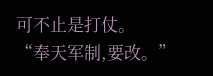可不止是打仗。
“奉天军制,要改。”